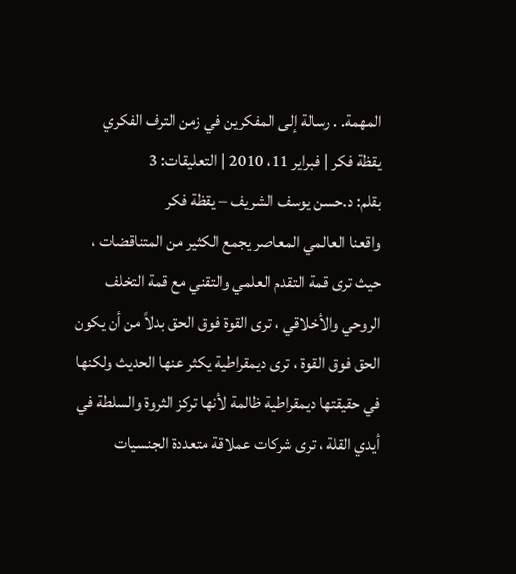المهمة. . رسالة إلى المفكرين في زمن الترف الفكري
يقظة فكر | فبراير 11، 2010 | التعليقات: 3
بقلم: د.حسن يوسف الشريف – يقظة فكر
واقعنا العالمي المعاصر يجمع الكثير من المتناقضات ، حيث ترى قمة التقدم العلمي والتقني مع قمة التخلف الروحي والأخلاقي ، ترى القوة فوق الحق بدلاً من أن يكون الحق فوق القوة ، ترى ديمقراطية يكثر عنها الحديث ولكنها في حقيقتها ديمقراطية ظالمة لأنها تركز الثروة والسلطة في أيدي القلة ، ترى شركات عملاقة متعددة الجنسيات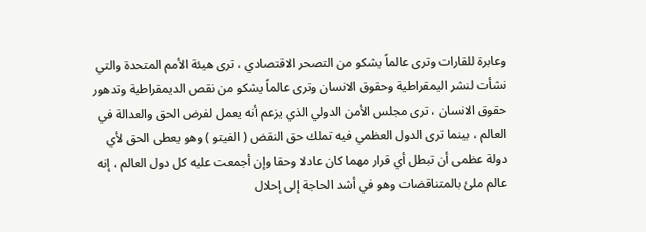وعابرة للقارات وترى عالماً يشكو من التصحر الاقتصادي ، ترى هيئة الأمم المتحدة والتي نشأت لنشر اليمقراطية وحقوق الانسان وترى عالماً يشكو من نقص الديمقراطية وتدهور حقوق الانسان ، ترى مجلس الأمن الدولي الذي يزعم أنه يعمل لفرض الحق والعدالة في العالم ، بينما ترى الدول العظمي فيه تملك حق النقض ( الفيتو ) وهو يعطى الحق لأي دولة عظمى أن تبطل أي قرار مهما كان عادلا وحقا وإن أجمعت عليه كل دول العالم ، إنه عالم ملئ بالمتناقضات وهو في أشد الحاجة إلى إحلال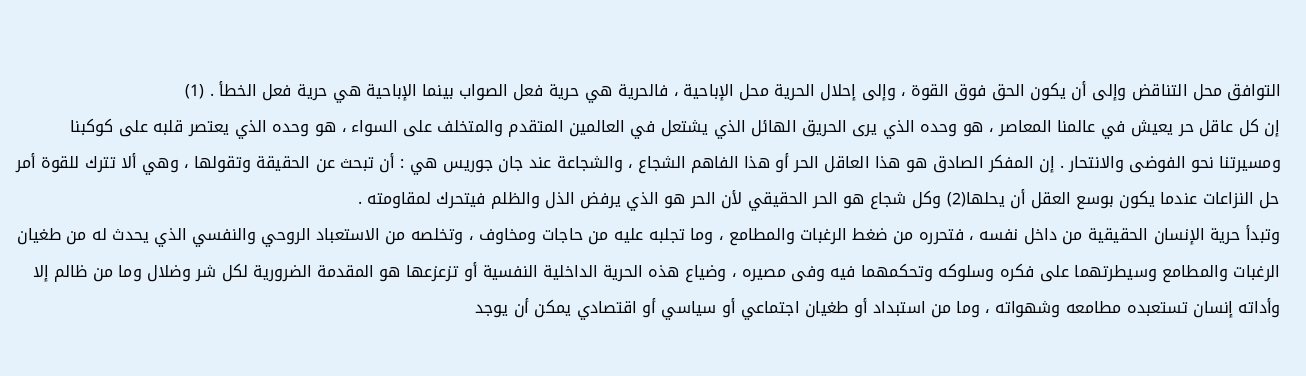التوافق محل التناقض وإلى أن يكون الحق فوق القوة ، وإلى إحلال الحرية محل الإباحية ، فالحرية هي حرية فعل الصواب بينما الإباحية هي حرية فعل الخطأ . (1)
إن كل عاقل حر يعيش في عالمنا المعاصر ، هو وحده الذي يرى الحريق الهائل الذي يشتعل في العالمين المتقدم والمتخلف على السواء ، هو وحده الذي يعتصر قلبه على كوكبنا ومسيرتنا نحو الفوضى والانتحار . إن المفكر الصادق هو هذا العاقل الحر أو هذا الفاهم الشجاع ، والشجاعة عند جان جوريس هي : أن تبحث عن الحقيقة وتقولها ، وهي ألا تترك للقوة أمر حل النزاعات عندما يكون بوسع العقل أن يحلها(2) وكل شجاع هو الحر الحقيقي لأن الحر هو الذي يرفض الذل والظلم فيتحرك لمقاومته .
وتبدأ حرية الإنسان الحقيقية من داخل نفسه ، فتحرره من ضغط الرغبات والمطامع ، وما تجلبه عليه من حاجات ومخاوف ، وتخلصه من الاستعباد الروحي والنفسي الذي يحدث له من طغيان الرغبات والمطامع وسيطرتهما على فكره وسلوكه وتحكمهما فيه وفى مصيره ، وضياع هذه الحرية الداخلية النفسية أو تزعزعها هو المقدمة الضرورية لكل شر وضلال وما من ظالم إلا وأداته إنسان تستعبده مطامعه وشهواته ، وما من استبداد أو طغيان اجتماعي أو سياسي أو اقتصادي يمكن أن يوجد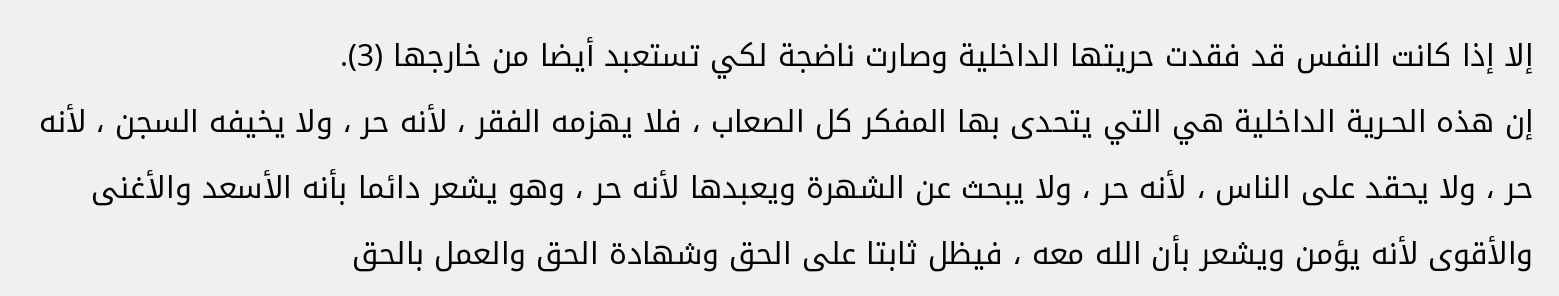إلا إذا كانت النفس قد فقدت حريتها الداخلية وصارت ناضجة لكي تستعبد أيضا من خارجها (3).
إن هذه الحـرية الداخلية هي التي يتحدى بها المفكر كل الصعاب ، فلا يهزمه الفقر ، لأنه حر ، ولا يخيفه السجن ، لأنه حر ، ولا يحقد على الناس ، لأنه حر ، ولا يبحث عن الشهرة ويعبدها لأنه حر ، وهو يشعر دائما بأنه الأسعد والأغنى والأقوى لأنه يؤمن ويشعر بأن الله معه ، فيظل ثابتا على الحق وشهادة الحق والعمل بالحق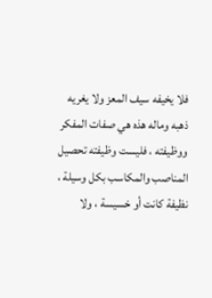فلا يخيفه سيف المعز ولا يغريه ذهبه وماله هذه هي صفات المفكر ووظيفته ، فليست وظيفته تحصيل المناصب والمكاسب بكل وسيلة ، نظيفة كانت أو خسيسة ، ولا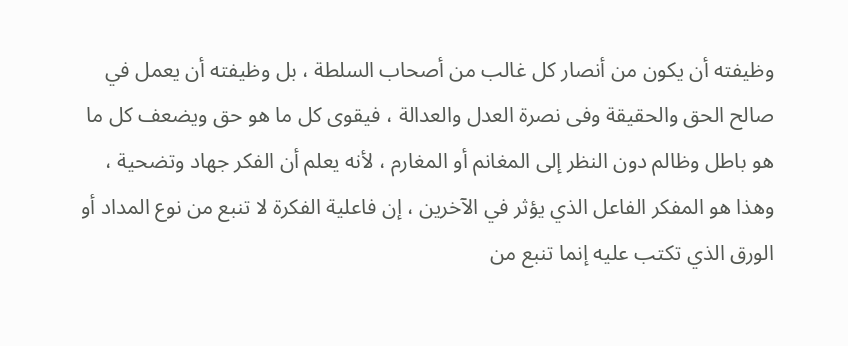وظيفته أن يكون من أنصار كل غالب من أصحاب السلطة ، بل وظيفته أن يعمل في صالح الحق والحقيقة وفى نصرة العدل والعدالة ، فيقوى كل ما هو حق ويضعف كل ما هو باطل وظالم دون النظر إلى المغانم أو المغارم ، لأنه يعلم أن الفكر جهاد وتضحية ، وهذا هو المفكر الفاعل الذي يؤثر في الآخرين ، إن فاعلية الفكرة لا تنبع من نوع المداد أو الورق الذي تكتب عليه إنما تنبع من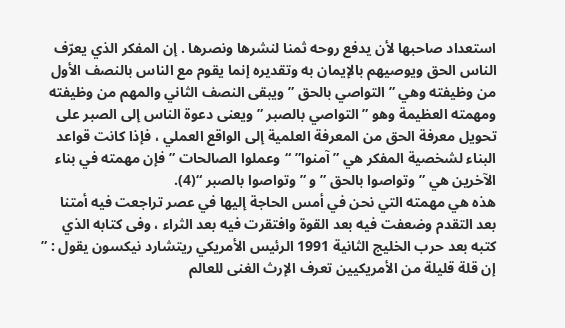استعداد صاحبها لأن يدفع روحه ثمنا لنشرها ونصرها . إن المفكر الذي يعرّف الناس الحق ويوصيهم بالإيمان به وتقديره إنما يقوم مع الناس بالنصف الأول من وظيفته وهي ” التواصي بالحق ” ويبقى النصف الثاني والمهم من وظيفته ومهمته العظيمة وهو ” التواصي بالصبر ” ويعنى دعوة الناس إلى الصبر على تحويل معرفة الحق من المعرفة العلمية إلى الواقع العملي ، فإذا كانت قواعد البناء لشخصية المفكر هي ” آمنوا” “وعملوا الصالحات ” فإن مهمته في بناء الآخرين هي ” وتواصوا بالحق ” و ” وتواصوا بالصبر “(4).
هذه هي مهمته التي نحن في أمس الحاجة إليها في عصر تراجعت فيه أمتنا بعد التقدم وضعفت فيه بعد القوة وافتقرت فيه بعد الثراء ، وفى كتابه الذي كتبه بعد حرب الخليج الثانية 1991 الرئيس الأمريكي ريتشارد نيكسون يقول : ” إن قلة قليلة من الأمريكيين تعرف الإرث الغنى للعالم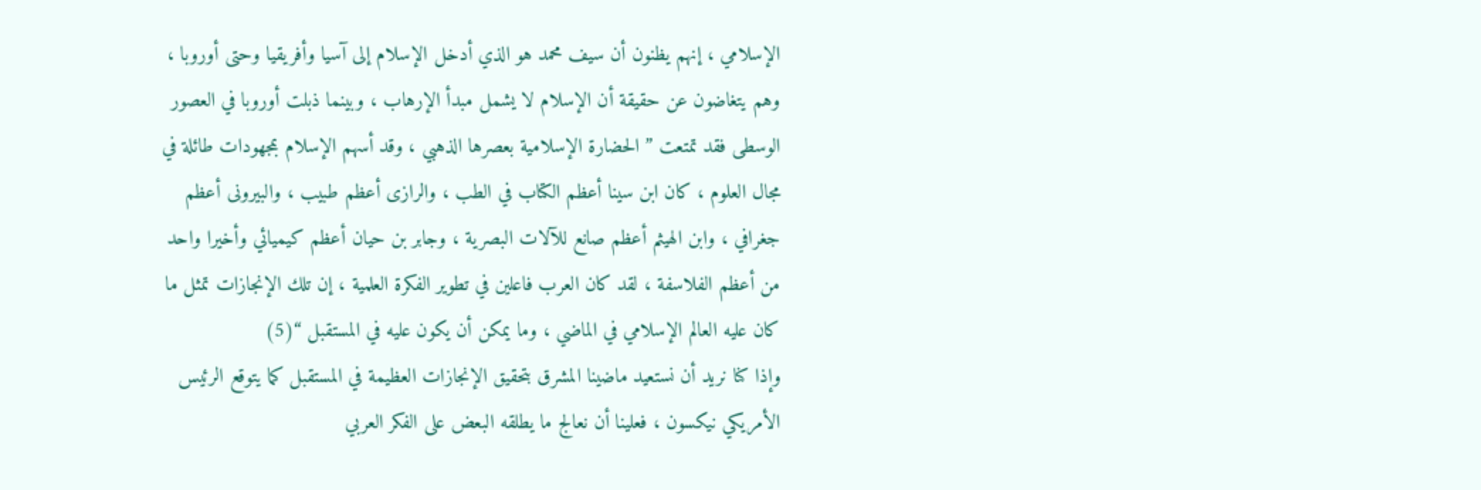الإسلامي ، إنهم يظنون أن سيف محمد هو الذي أدخل الإسلام إلى آسيا وأفريقيا وحتى أوروبا ، وهم يتغاضون عن حقيقة أن الإسلام لا يشمل مبدأ الإرهاب ، وبينما ذبلت أوروبا في العصور الوسطى فقد تمتعت ” الحضارة الإسلامية بعصرها الذهبي ، وقد أسهم الإسلام بمجهودات طائلة في مجال العلوم ، كان ابن سينا أعظم الكتاب في الطب ، والرازى أعظم طبيب ، والبيرونى أعظم جغرافي ، وابن الهيثم أعظم صانع للآلات البصرية ، وجابر بن حيان أعظم كيميائي وأخيرا واحد من أعظم الفلاسفة ، لقد كان العرب فاعلين في تطوير الفكرة العلمية ، إن تلك الإنجازات تمثل ما كان عليه العالم الإسلامي في الماضي ، وما يمكن أن يكون عليه في المستقبل “(5)
وإذا كنا نريد أن نستعيد ماضينا المشرق بتحقيق الإنجازات العظيمة في المستقبل كما يتوقع الرئيس الأمريكي نيكسون ، فعلينا أن نعالج ما يطلقه البعض على الفكر العربي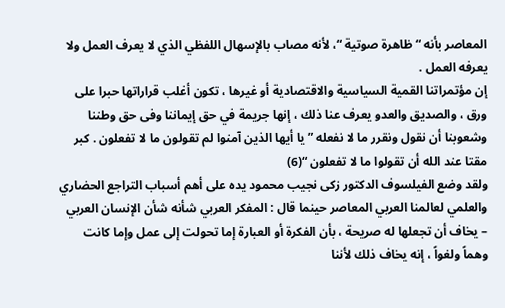المعاصر بأنه “ ظاهرة صوتية “، لأنه مصاب بالإسهال اللفظي الذي لا يعرف العمل ولا يعرفه العمل .
إن مؤتمراتنا القمية السياسية والاقتصادية أو غيرها ، تكون أغلب قراراتها حبرا على ورق ، والصديق والعدو يعرف عنا ذلك ، إنها جريمة في حق إيماننا وفى حق وطننا وشعوبنا أن نقول ونقرر ما لا نفعله ” يا أيها الذين آمنوا لم تقولون ما لا تفعلون . كبر مقتا عند الله أن تقولوا ما لا تفعلون “(6)
ولقد وضع الفيلسوف الدكتور زكى نجيب محمود يده على أهم أسباب التراجع الحضاري والعلمي لعالمنا العربي المعاصر حينما قال : المفكر العربي شأنه شأن الإنسان العربي – يخاف أن تجعلها له صريحة ، بأن الفكرة أو العبارة إما تحولت إلى عمل وإما كانت وهماً ولغواً ، إنه يخاف ذلك لأننا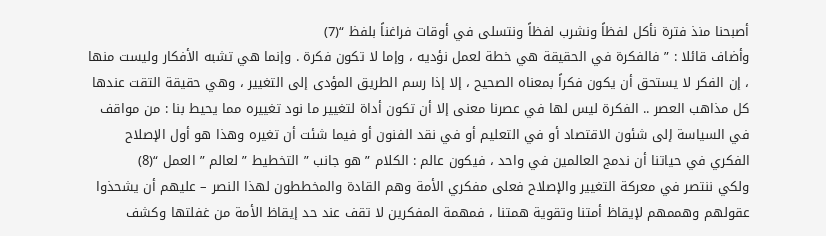أصبحنا منذ فترة نأكل لفظاً ونشرب لفظاً ونتسلى في أوقات فراغناً بلفظ “(7)
وأضاف قائلا : ” فالفكرة في الحقيقة هي خطة لعمل نؤديه ، وإما لا تكون فكرة . وإنما هي تشبه الأفكار وليست منها ، إن الفكر لا يستحق أن يكون فكراً بمعناه الصحيح ، إلا إذا رسم الطريق المؤدى إلى التغيير ، وهي حقيقة التقت عندها كل مذاهب العصر .. الفكرة ليس لها في عصرنا معنى إلا أن تكون أداة لتغيير ما نود تغييره مما يحيط بنا : من مواقف في السياسة إلى شئون الاقتصاد أو في التعليم أو في نقد الفنون أو فيما شئت أن تغيره وهذا هو أول الإصلاح الفكري في حياتنا أن ندمج العالمين في واحد ، فيكون عالم : الكلام ” هو جانب ” التخطيط ” لعالم ” العمل “(8)
ولكي ننتصر في معركة التغيير والإصلاح فعلى مفكري الأمة وهم القادة والمخططون لهذا النصر – عليهم أن يشحذوا عقولهم وهممهم لإيقاظ أمتنا وتقوية همتنا ، فمهمة المفكرين لا تقف عند حد إيقاظ الأمة من غفلتها وكشف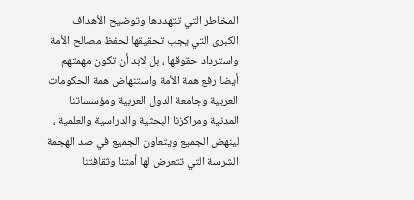المخاطر التي تتهددها وتوضيح الأهداف الكبرى التي يجب تحقيقها لحفظ مصالح الأمة واسترداد حقوقها ، بل لابد أن تكون مهمتهم أيضا رفع همة الأمة واستنهاض همة الحكومات العربية وجامعة الدول العربية ومؤسساتنا المدنية ومراكزنا البحثية والدراسية والعلمية ، لينهض الجميع ويتعاون الجميع في صد الهجمة الشرسة التي تتعرض لها أمتنا وثقافتنا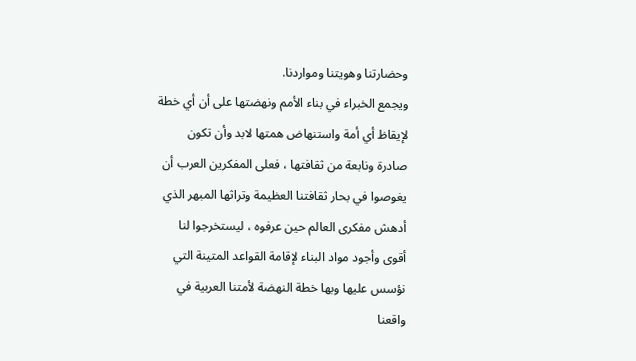وحضارتنا وهويتنا ومواردنا.
ويجمع الخبراء في بناء الأمم ونهضتها على أن أي خطة لإيقاظ أي أمة واستنهاض همتها لابد وأن تكون صادرة ونابعة من ثقافتها ، فعلى المفكرين العرب أن يغوصوا في بحار ثقافتنا العظيمة وتراثها المبهر الذي أدهش مفكرى العالم حين عرفوه ، ليستخرجوا لنا أقوى وأجود مواد البناء لإقامة القواعد المتينة التي نؤسس عليها وبها خطة النهضة لأمتنا العربية في واقعنا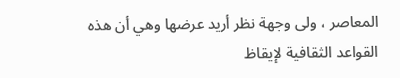المعاصر ، ولى وجهة نظر أريد عرضها وهي أن هذه القواعد الثقافية لإيقاظ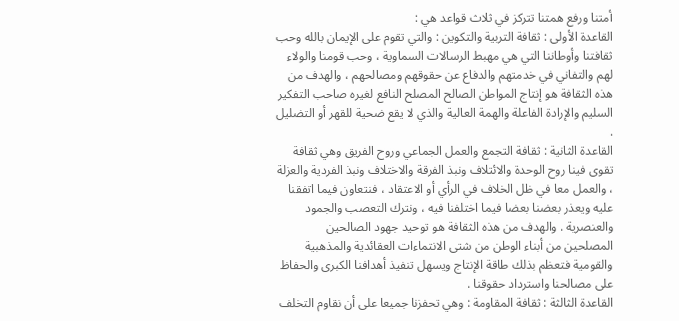أمتنا ورفع همتنا تتركز في ثلاث قواعد هي :
القاعدة الأولى : ثقافة التربية والتكوين : والتي تقوم على الإيمان بالله وحب ثقافتنا وأوطاننا التي هي مهبط الرسالات السماوية ، وحب قومنا والولاء لهم والتفاني في خدمتهم والدفاع عن حقوقهم ومصالحهم ، والهدف من هذه الثقافة هو إنتاج المواطن الصالح المصلح النافع لغيره صاحب التفكير السليم والإرادة الفاعلة والهمة العالية والذي لا يقع ضحية للقهر أو التضليل .
القاعدة الثانية : ثقافة التجمع والعمل الجماعي وروح الفريق وهي ثقافة تقوى فينا روح الوحدة والائتلاف ونبذ الفرقة والاختلاف ونبذ الفردية والعزلة ، والعمل معا في ظل الخلاف في الرأي أو الاعتقاد ، فنتعاون فيما اتفقنا عليه ويعذر بعضنا بعضا فيما اختلفنا فيه ، ونترك التعصب والجمود والعنصرية . والهدف من هذه الثقافة هو توحيد جهود الصالحين المصلحين من أبناء الوطن من شتى الانتماءات العقائدية والمذهبية والقومية فتعظم بذلك طاقة الإنتاج ويسهل تنفيذ أهدافنا الكبرى والحفاظ على مصالحنا واسترداد حقوقنا .
القاعدة الثالثة : ثقافة المقاومة : وهي تحفزنا جميعا على أن نقاوم التخلف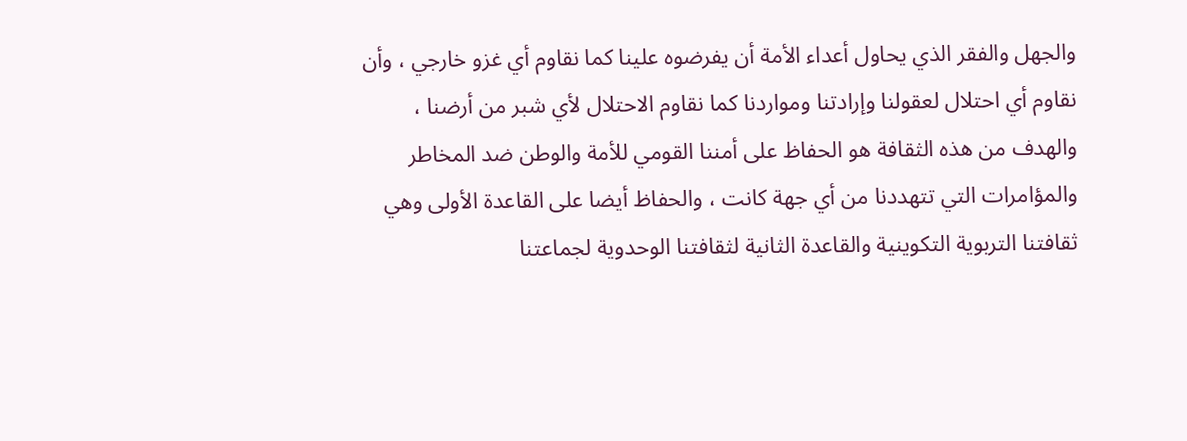والجهل والفقر الذي يحاول أعداء الأمة أن يفرضوه علينا كما نقاوم أي غزو خارجي ، وأن نقاوم أي احتلال لعقولنا وإرادتنا ومواردنا كما نقاوم الاحتلال لأي شبر من أرضنا ، والهدف من هذه الثقافة هو الحفاظ على أمننا القومي للأمة والوطن ضد المخاطر والمؤامرات التي تتهددنا من أي جهة كانت ، والحفاظ أيضا على القاعدة الأولى وهي ثقافتنا التربوية التكوينية والقاعدة الثانية لثقافتنا الوحدوية لجماعتنا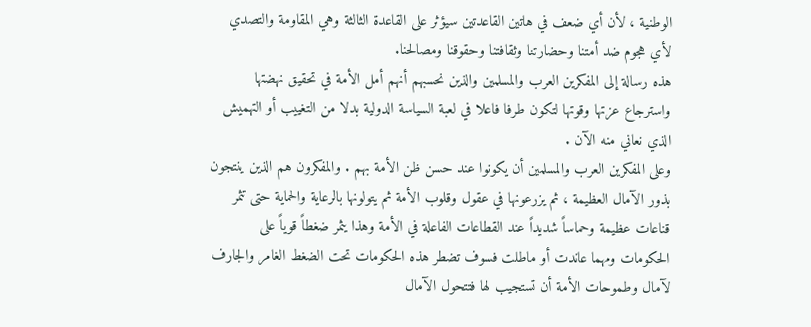الوطنية ، لأن أي ضعف في هاتين القاعدتين سيؤثر على القاعدة الثالثة وهي المقاومة والتصدي لأي هجوم ضد أمتنا وحضارتنا وثقافتنا وحقوقنا ومصالحنا.
هذه رسالة إلى المفكرين العرب والمسلمين والذين نحسبهم أنهم أمل الأمة في تحقيق نهضتها واسترجاع عزتها وقوتها لتكون طرفا فاعلا في لعبة السياسة الدولية بدلا من التغييب أو التهميش الذي نعاني منه الآن .
وعلى المفكرين العرب والمسلمين أن يكونوا عند حسن ظن الأمة بهم . والمفكرون هم الذين ينتجون بذور الآمال العظيمة ، ثم يزرعونها في عقول وقلوب الأمة ثم يتولونها بالرعاية والحماية حتى تثمر قناعات عظيمة وحماساً شديداً عند القطاعات الفاعلة في الأمة وهذا يثمر ضغطاً قوياً على الحكومات ومهما عاندت أو ماطلت فسوف تضطر هذه الحكومات تحت الضغط الغامر والجارف لآمال وطموحات الأمة أن تستجيب لها فتتحول الآمال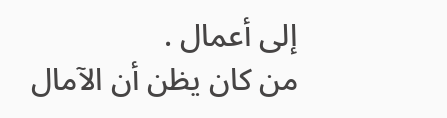إلى أعمال .
من كان يظن أن الآمال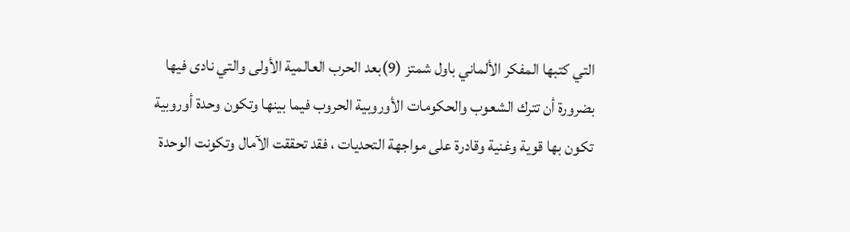التي كتبها المفكر الألماني باول شمتز (9)بعد الحرب العالمية الأولى والتي نادى فيها بضرورة أن تترك الشعوب والحكومات الأوروبية الحروب فيما بينها وتكون وحدة أوروبية تكون بها قوية وغنية وقادرة على مواجهة التحديات ، فقد تحققت الآمال وتكونت الوحدة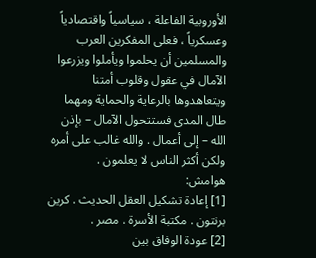الأوروبية الفاعلة ، سياسياً واقتصادياً وعسكرياً ، فعلى المفكرين العرب والمسلمين أن يحلموا ويأملوا ويزرعوا الآمال في عقول وقلوب أمتنا ويتعاهدوها بالرعاية والحماية ومهما طال المدى فستتحول الآمال – بإذن الله – إلى أعمال . والله غالب على أمره ولكن أكثر الناس لا يعلمون .
هوامش:
[1] إعادة تشكيل العقل الحديث . كرين برنتون . مكتبة الأسرة . مصر .
[2] عودة الوفاق بين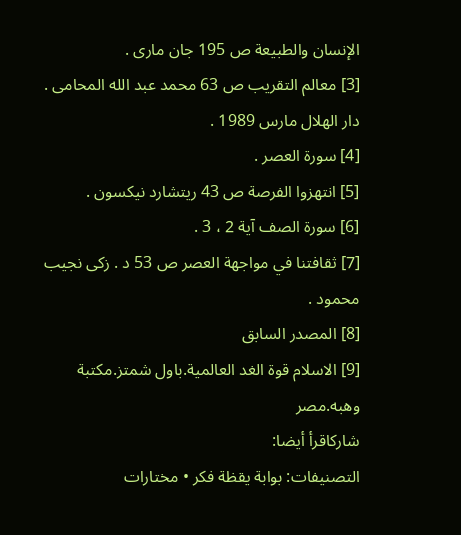الإنسان والطبيعة ص 195 جان مارى .
[3] معالم التقريب ص 63 محمد عبد الله المحامى . دار الهلال مارس 1989 .
[4] سورة العصر .
[5] انتهزوا الفرصة ص 43 ريتشارد نيكسون .
[6] سورة الصف آية 2 ، 3 .
[7] ثقافتنا في مواجهة العصر ص 53 د . زكى نجيب محمود .
[8] المصدر السابق
[9] الاسلام قوة الغد العالمية.باول شمتز.مكتبة وهبه.مصر
شاركاقرأ أيضا:
التصنيفات: بوابة يقظة فكر • مختارات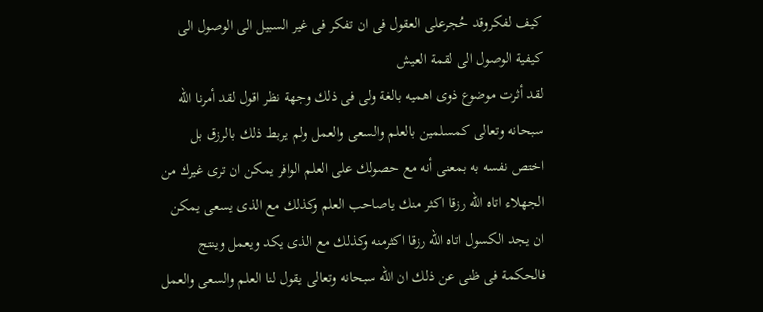كيف لفكروقد حُجرعلى العقول فى ان تفكر فى غير السبيل الى الوصول الى كيفية الوصول الى لقمة العيش
لقد أثرت موضوع ذوى اهميه بالغة ولى فى ذلك وجهة نظر اقول لقد أمرنا الله سبحانه وتعالى كمسلمين بالعلم والسعى والعمل ولم يربط ذلك بالرزق بل اختص نفسه به بمعنى أنه مع حصولك على العلم الوافر يمكن ان ترى غيرك من الجهلاء اتاه الله رزقا اكثر منك ياصاحب العلم وكذلك مع الذى يسعى يمكن ان يجد الكسول اتاه الله رزقا اكثرمنه وكذلك مع الذى يكد ويعمل وينتج فالحكمة فى ظنى عن ذلك ان الله سبحانه وتعالى يقول لنا العلم والسعى والعمل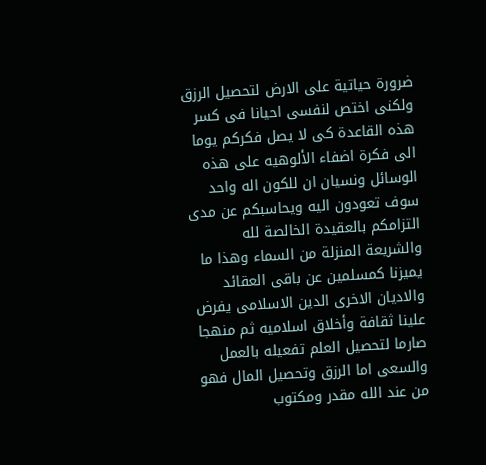ضرورة حياتية على الارض لتحصيل الرزق ولكنى اختص لنفسى احيانا فى كسر هذه القاعدة كى لا يصل فكركم يوما الى فكرة اضفاء الألوهيه على هذه الوسائل ونسيان ان للكون اله واحد سوف تعودون اليه ويحاسبكم عن مدى التزامكم بالعقيدة الخالصة لله والشريعة المنزلة من السماء وهذا ما يميزنا كمسلمين عن باقى العقائد والاديان الاخرى الدين الاسلامى يفرض علينا ثقافة وأخلاق اسلاميه ثم منهجا صارما لتحصيل العلم تفعيله بالعمل والسعى اما الرزق وتحصيل المال فهو من عند الله مقدر ومكتوب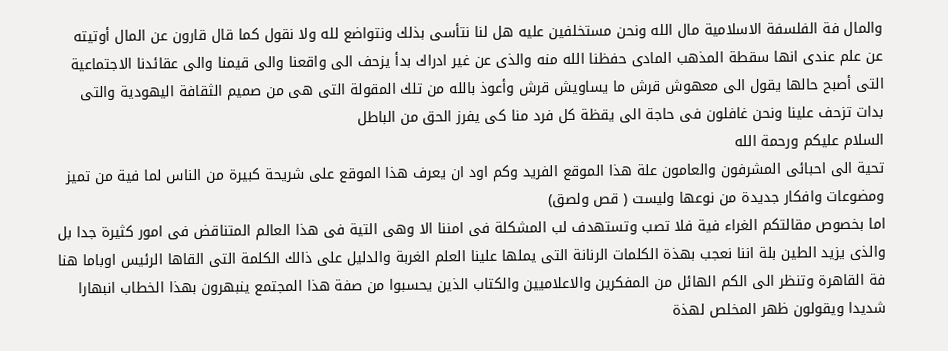والمال فة الفلسفة الاسلامية مال الله ونحن مستخلفين عليه هل لنا نتأسى بذلك ونتواضع لله ولا نقول كما قال قارون عن المال أوتيته عن علم عندى انها سقطة المذهب المادى حفظنا الله منه والذى عن غير ادراك بدأ يزحف الى واقعنا والى قيمنا والى عقائدنا الاجتماعية التى أصبح حالها يقول الى معهوش قرش ما يساويش قرش وأعوذ بالله من تلك المقولة التى هى من صميم الثقافة اليهودية والتى بدات تزحف علينا ونحن غافلون فى حاجة الى يقظة كل فرد منا كى يفرز الحق من الباطل
السلام عليكم ورحمة الله
تحية الى احبائى المشرفون والعامون علة هذا الموقع الفريد وكم اود ان يعرف هذا الموقع على شريحة كبيرة من الناس لما فية من تميز ومضوعات وافكار جديدة من نوعها وليست ( قص ولصق)
اما بخصوص مقالتكم الغراء فية فلا تصب وتستهدف لب المشكلة فى امننا الا وهى التية فى هذا العالم المتناقض فى امور كثيرة جدا بل والذى يزيد الطين بلة اننا نعجب بهذة الكلمات الرنانة التى يملها علينا العلم الغربة والدليل على ذالك الكلمة التى القاها الرئيس اوباما هنا فة القاهرة وتنظر الى الكم الهائل من المفكرين والاعلاميين والكتاب الذين يحسبوا من صفة هذا المجتمع ينبهرون بهذا الخطاب انبهارا شديدا ويقولون ظهر المخلص لهذة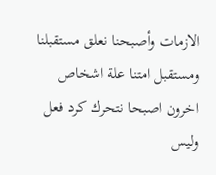الازمات وأصبحنا نعلق مستقبلنا ومستقبل امتنا علة اشخاص اخرون اصبحا نتحرك كرد فعل وليس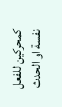كمحركين للفعل نفسة او الحدث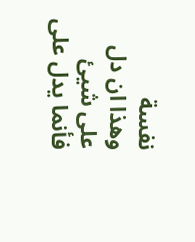نفسة
وهذا ان دل على شيئ فأنما يدل على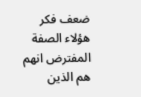ضعف فكر هؤلاء الصفة المفترض انهم هم الذين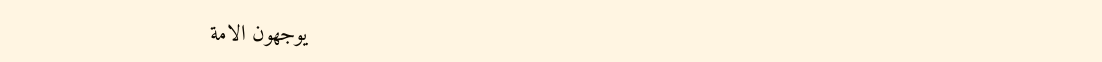يوجهون الامة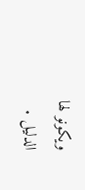ويكونو لها الدليل .